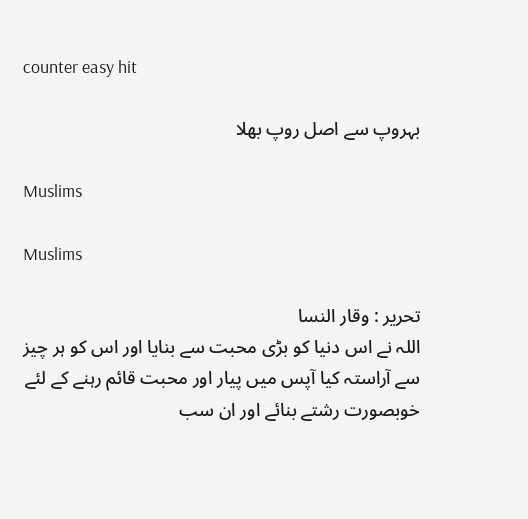counter easy hit

بہروپ سے اصل روپ بھلا

Muslims

Muslims

تحریر : وقار النسا
اللہ نے اس دنیا کو بڑی محبت سے بنایا اور اس کو ہر چیز سے آراستہ کیا آپس میں پیار اور محبت قائم رہنے کے لئے خوبصورت رشتے بنائے اور ان سب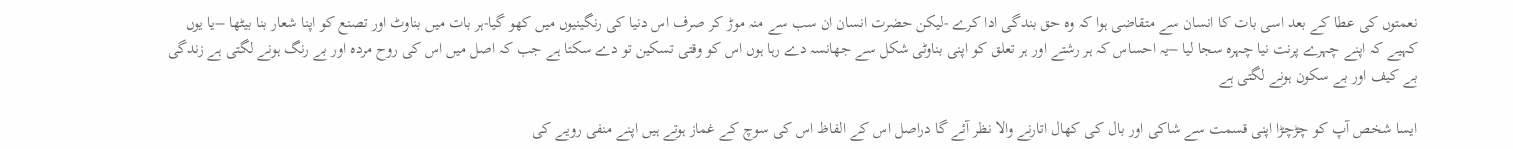نعمتوں کی عطا کے بعد اسی بات کا انسان سے متقاضی ہوا کہ وہ حق بندگی ادا کرے -لیکن حضرت انسان ان سب سے منہ موڑ کر صرف اس دنیا کی رنگینیوں میں کھو گیا-ہر بات میں بناوٹ اور تصنع کو اپنا شعار بنا بیٹھا –یا یوں کہیے کہ اپنے چہرے پرنت نیا چہرہ سجا لیا –یہ احساس کہ ہر رشتے اور ہر تعلق کو اپنی بناوٹی شکل سے جھانسہ دے رہا ہوں اس کو وقتی تسکین تو دے سکتا ہے جب کہ اصل میں اس کی روح مردہ اور بے رنگ ہونے لگتی ہے زندگی بے کیف اور بے سکون ہونے لگتی ہے

ایسا شخص آپ کو چڑچڑا اپنی قسمت سے شاکی اور بال کی کھال اتارنے والا نظر آئے گا دراصل اس کے الفاظ اس کی سوچ کے غماز ہوتے ہیں اپنے منفی رویے کی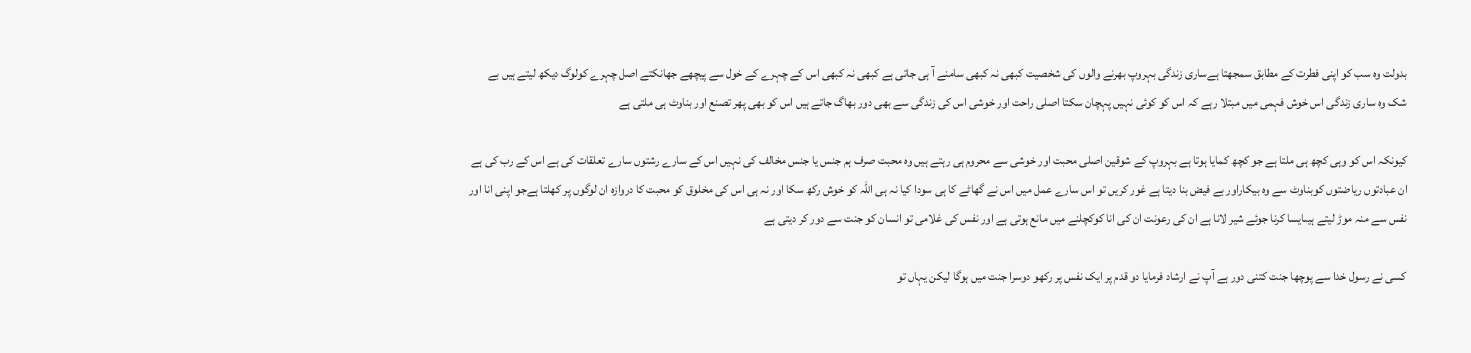بدولت وہ سب کو اپنی فطرت کے مطابق سمجھتا ہےساری زندگی بہروپ بھرنے والوں کی شخصیت کبھی نہ کبھی سامنے آ ہی جاتی ہے کبھی نہ کبھی اس کے چہرے کے خول سے پیچھے جھانکتے اصل چہرے کولوگ دیکھ لیتے ہیں بے شک وہ ساری زندگی اس خوش فہمی میں مبتلا رہے کہ اس کو کوئی نہیں پہچان سکتا اصلی راحت اور خوشی اس کی زندگی سے بھی دور بھاگ جاتے ہیں اس کو بھی پھر تصنع اور بناوٹ ہی ملتی ہے

کیونکہ اس کو وہی کچھ ہی ملتا ہے جو کچھ کمایا ہوتا ہے بہروپ کے شوقین اصلی محبت اور خوشی سے محروم ہی رہتے ہیں وہ محبت صرف ہم جنس یا جنس مخالف کی نہیں اس کے سارے رشتوں سارے تعلقات کی ہے اس کے رب کی ہے ان عبادتوں ریاضتوں کوبناوٹ سے وہ بیکاراور بے فیض بنا دیتا ہے غور کریں تو اس سارے عمل میں اس نے گھاٹے کا ہی سودا کیا نہ ہی اللہ کو خوش رکھ سکا اور نہ ہی اس کی مخلوق کو محبت کا دروازہ ان لوگوں پر کھلتا ہےجو اپنی انا اور نفس سے منہ موڑ لیتے ہیںایسا کرنا جوئے شیر لانا ہے ان کی رعونت ان کی انا کوکچلنے میں مانع ہوتی ہے اور نفس کی غلامی تو انسان کو جنت سے دور کر دیتی ہے

کسی نے رسول خدا سے پوچھا جنت کتنی دور ہے آپ نے ارشاد فرمایا دو قدم پر ایک نفس پر رکھو دوسرا جنت میں ہوگا لیکن یہاں تو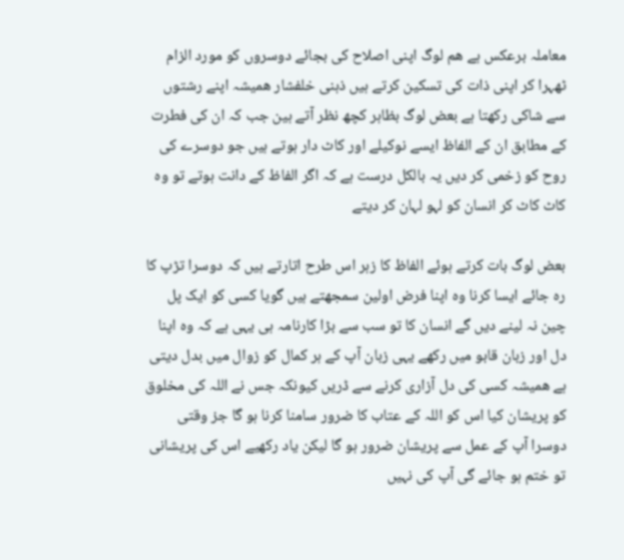معاملہ برعکس ہے ھم لوگ اپنی اصلاح کی بجائے دوسروں کو مورد الزام ٹھہرا کر اپنی ذات کی تسکین کرتے ہیں ذہنی خلفشار ھمیشہ اپنے رشتوں سے شاکی رکھتا ہے بعض لوگ بظاہر کچھ نظر آتے ہین جب کہ ان کی فطرت کے مطابق ان کے الفاظ ایسے نوکیلے اور کاٹ دار ہوتے ہیں جو دوسرے کی روح کو زخمی کر دیں یہ بالکل درست ہے کہ اگر الفاظ کے دانت ہوتے تو وہ کاٹ کاٹ کر انسان کو لہو لہان کر دیتے

بعض لوگ بات کرتے ہوئے الفاظ کا زہر اس طرح اتارتے ہیں کہ دوسرا تڑپ کا رہ جائے ایسا کرنا وہ اپنا فرض اولین سمجھتے ہیں گويا کسی کو ايک پل چین نہ لینے دیں گے انسان کا تو سب سے بڑا کارنامہ ہی یہی ہے کہ وہ اپنا دل اور زبان قابو میں رکھے یہی زبان آپ کے ہر کمال کو زوال میں بدل دیتی ہے ھمیشہ کسی کی دل آزاری کرنے سے ڈریں کیونکہ جس نے اللہ کی مخلوق کو پریشان کیا اس کو اللہ کے عتاب کا ضرور سامنا کرنا ہو گا جز وقتی دوسرا آپ کے عمل سے پریشان ضرور ہو گا لیکن یاد رکھیے اس کی پریشانی تو ختم ہو جائے گی آپ کی نہیں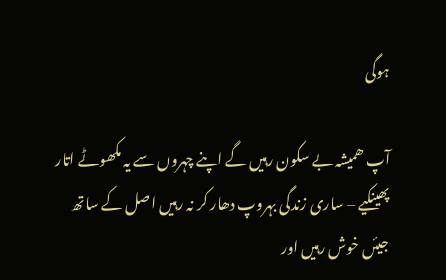ہوگی

آپ ھمیشہ بے سکون رہیں گے اپنے چہروں سے یہ مکھوٹے اتار پھینکیے – ساری زندگی بہروپ دھار کر نہ رہیں اصل کے ساتھ جیئں خوش رہیں اور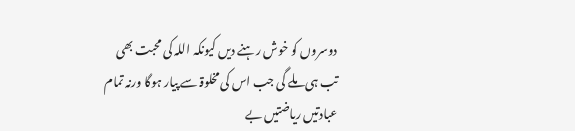دوسروں کو خوش رہنے دیں کیونکہ اللہ کی محبت بھی تب ہی ملے گی جب اس کی مخلوق‍ سے پیار ہوگا ورنہ تمام عبادتیں رياضتیں بے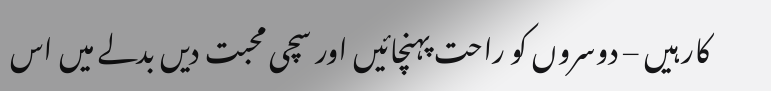کار ہیں – دوسروں کو راحت پہنچائیں اور سچی محبت دیں بدلے میں اس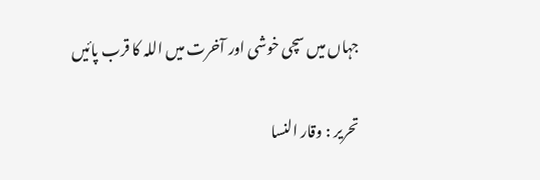جہاں میں سچی خوشی اور آخرت میں اللہ کا قرب پائیں

تحریر : وقار النسا